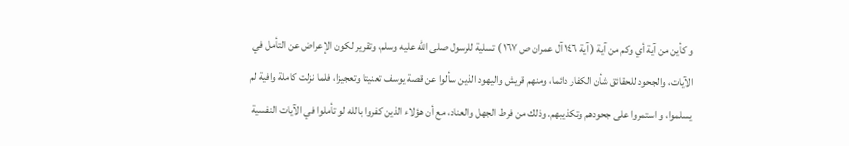و كأين من آية أي وكم من آية ( آية ١٤٦ آل عمران ص ١٦٧ ) تسلية للرسول صلى الله عليه وسلم، وتقرير لكون الإعراض عن التأمل في الآيات، والجحود للحقائق شأن الكفار دائما، ومنهم قريش واليهود الذين سألوا عن قصة يوسف تعنيتا وتعجيزا، فلما نزلت كاملة وافية لم يسلموا، و استمروا على جحودهم وتكذيبهم. وذلك من فرط الجهل والعناد، مع أن هؤلاء الذين كفروا بالله لو تأملوا في الآيات النفسية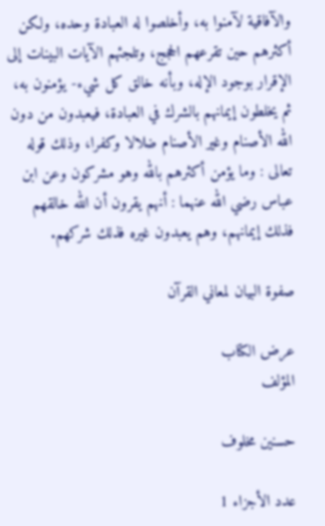والآفاقية لآمنوا به، وأخلصوا له العبادة وحده، ولكن أكثرهم حين تقرعهم الحجج، وتلجئهم الآيات البينات إلى الإقرار بوجود الإله، وبأنه خالق كل شيء- يؤمنون به، ثم يخلطون إيمانهم بالشرك في العبادة، فيعبدون من دون الله الأصنام وغير الأصنام ضلالا وكفرا، وذلك قوله تعالى : وما يؤمن أكثرهم بالله وهو مشركون وعن ابن عباس رضي الله عنهما : أنهم يقرون أن الله خالقهم فذلك إيمانهم، وهم يعبدون غيره فذلك شركهم.

صفوة البيان لمعاني القرآن

عرض الكتاب
المؤلف

حسنين مخلوف

عدد الأجزاء 1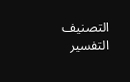التصنيف التفسير